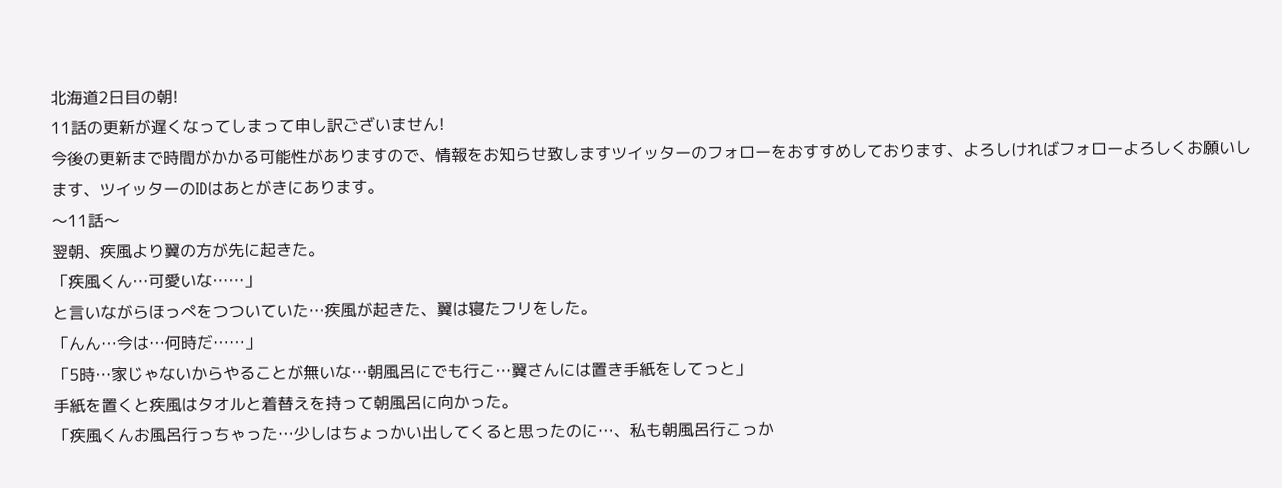北海道2日目の朝!
11話の更新が遅くなってしまって申し訳ございません!
今後の更新まで時間がかかる可能性がありますので、情報をお知らせ致しますツイッターのフォローをおすすめしております、よろしければフォローよろしくお願いします、ツイッターのIDはあとがきにあります。
〜11話〜
翌朝、疾風より翼の方が先に起きた。
「疾風くん…可愛いな……」
と言いながらほっぺをつついていた…疾風が起きた、翼は寝たフリをした。
「んん…今は…何時だ……」
「5時…家じゃないからやることが無いな…朝風呂にでも行こ…翼さんには置き手紙をしてっと」
手紙を置くと疾風はタオルと着替えを持って朝風呂に向かった。
「疾風くんお風呂行っちゃった…少しはちょっかい出してくると思ったのに…、私も朝風呂行こっか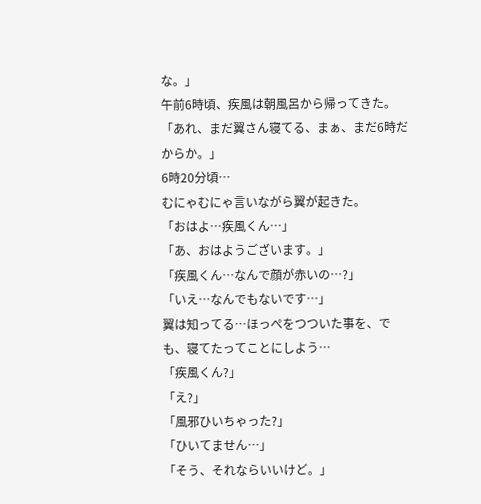な。」
午前6時頃、疾風は朝風呂から帰ってきた。
「あれ、まだ翼さん寝てる、まぁ、まだ6時だからか。」
6時20分頃…
むにゃむにゃ言いながら翼が起きた。
「おはよ…疾風くん…」
「あ、おはようございます。」
「疾風くん…なんで顔が赤いの…?」
「いえ…なんでもないです…」
翼は知ってる…ほっぺをつついた事を、でも、寝てたってことにしよう…
「疾風くん?」
「え?」
「風邪ひいちゃった?」
「ひいてません…」
「そう、それならいいけど。」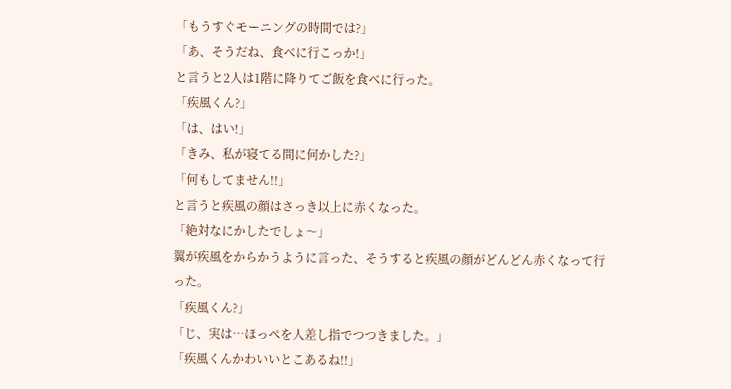「もうすぐモーニングの時間では?」
「あ、そうだね、食べに行こっか!」
と言うと2人は1階に降りてご飯を食べに行った。
「疾風くん?」
「は、はい!」
「きみ、私が寝てる間に何かした?」
「何もしてません!!」
と言うと疾風の顔はさっき以上に赤くなった。
「絶対なにかしたでしょ〜」
翼が疾風をからかうように言った、そうすると疾風の顔がどんどん赤くなって行った。
「疾風くん?」
「じ、実は…ほっぺを人差し指でつつきました。」
「疾風くんかわいいとこあるね!!」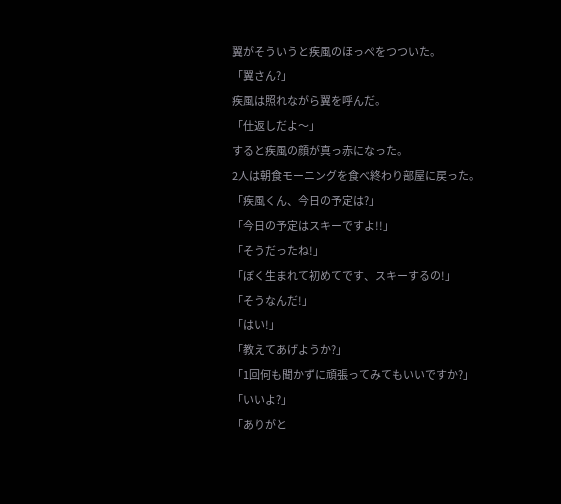翼がそういうと疾風のほっぺをつついた。
「翼さん?」
疾風は照れながら翼を呼んだ。
「仕返しだよ〜」
すると疾風の顔が真っ赤になった。
2人は朝食モーニングを食べ終わり部屋に戻った。
「疾風くん、今日の予定は?」
「今日の予定はスキーですよ!!」
「そうだったね!」
「ぼく生まれて初めてです、スキーするの!」
「そうなんだ!」
「はい!」
「教えてあげようか?」
「1回何も聞かずに頑張ってみてもいいですか?」
「いいよ?」
「ありがと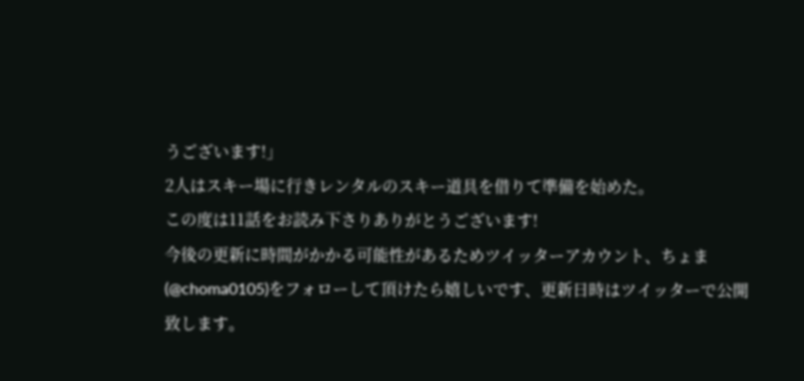うございます!」
2人はスキー場に行きレンタルのスキー道具を借りて準備を始めた。
この度は11話をお読み下さりありがとうございます!
今後の更新に時間がかかる可能性があるためツイッターアカウント、ちょま(@choma0105)をフォローして頂けたら嬉しいです、更新日時はツイッターで公開致します。